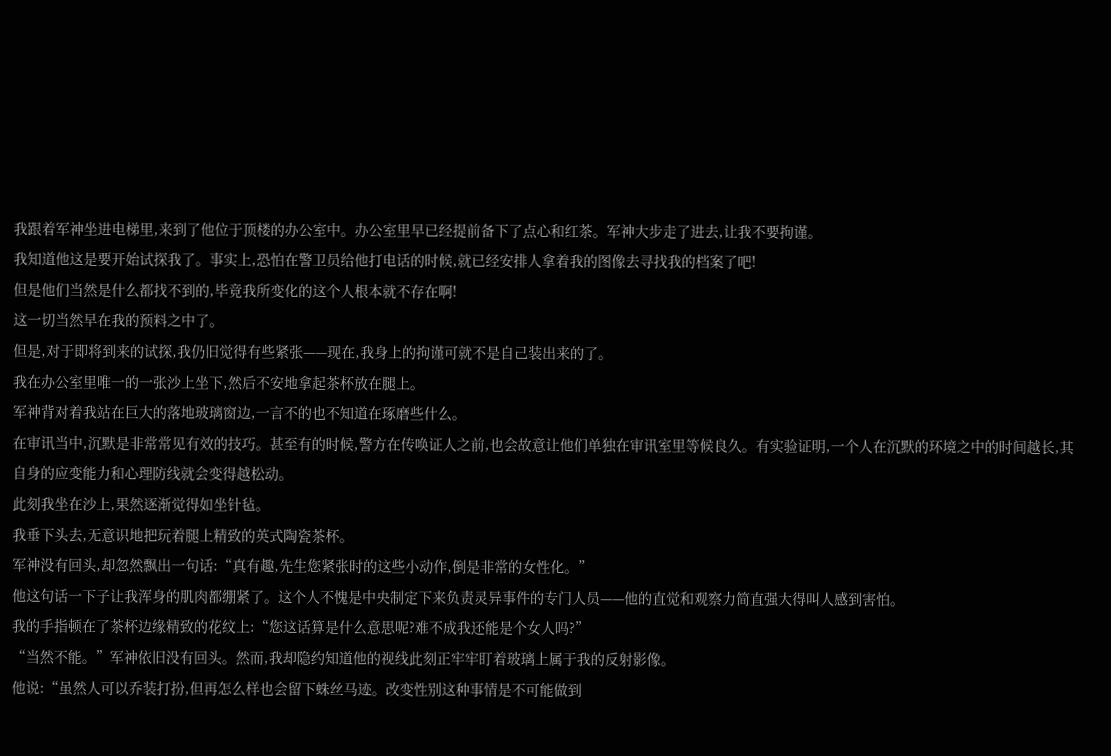我跟着军神坐进电梯里,来到了他位于顶楼的办公室中。办公室里早已经提前备下了点心和红茶。军神大步走了进去,让我不要拘谨。
我知道他这是要开始试探我了。事实上,恐怕在警卫员给他打电话的时候,就已经安排人拿着我的图像去寻找我的档案了吧!
但是他们当然是什么都找不到的,毕竟我所变化的这个人根本就不存在啊!
这一切当然早在我的预料之中了。
但是,对于即将到来的试探,我仍旧觉得有些紧张——现在,我身上的拘谨可就不是自己装出来的了。
我在办公室里唯一的一张沙上坐下,然后不安地拿起茶杯放在腿上。
军神背对着我站在巨大的落地玻璃窗边,一言不的也不知道在琢磨些什么。
在审讯当中,沉默是非常常见有效的技巧。甚至有的时候,警方在传唤证人之前,也会故意让他们单独在审讯室里等候良久。有实验证明,一个人在沉默的环境之中的时间越长,其自身的应变能力和心理防线就会变得越松动。
此刻我坐在沙上,果然逐渐觉得如坐针毡。
我垂下头去,无意识地把玩着腿上精致的英式陶瓷茶杯。
军神没有回头,却忽然飘出一句话:“真有趣,先生您紧张时的这些小动作,倒是非常的女性化。”
他这句话一下子让我浑身的肌肉都绷紧了。这个人不愧是中央制定下来负责灵异事件的专门人员——他的直觉和观察力简直强大得叫人感到害怕。
我的手指顿在了茶杯边缘精致的花纹上:“您这话算是什么意思呢?难不成我还能是个女人吗?”
“当然不能。”军神依旧没有回头。然而,我却隐约知道他的视线此刻正牢牢盯着玻璃上属于我的反射影像。
他说:“虽然人可以乔装打扮,但再怎么样也会留下蛛丝马迹。改变性别这种事情是不可能做到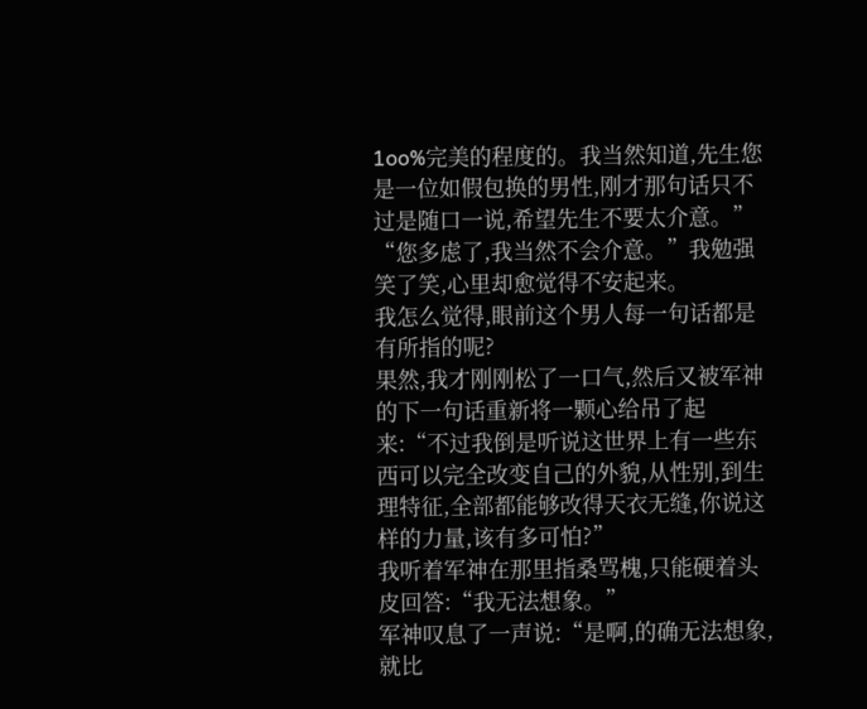1oo%完美的程度的。我当然知道,先生您是一位如假包换的男性,刚才那句话只不过是随口一说,希望先生不要太介意。”
“您多虑了,我当然不会介意。”我勉强笑了笑,心里却愈觉得不安起来。
我怎么觉得,眼前这个男人每一句话都是有所指的呢?
果然,我才刚刚松了一口气,然后又被军神的下一句话重新将一颗心给吊了起来:“不过我倒是听说这世界上有一些东西可以完全改变自己的外貌,从性别,到生理特征,全部都能够改得天衣无缝,你说这样的力量,该有多可怕?”
我听着军神在那里指桑骂槐,只能硬着头皮回答:“我无法想象。”
军神叹息了一声说:“是啊,的确无法想象,就比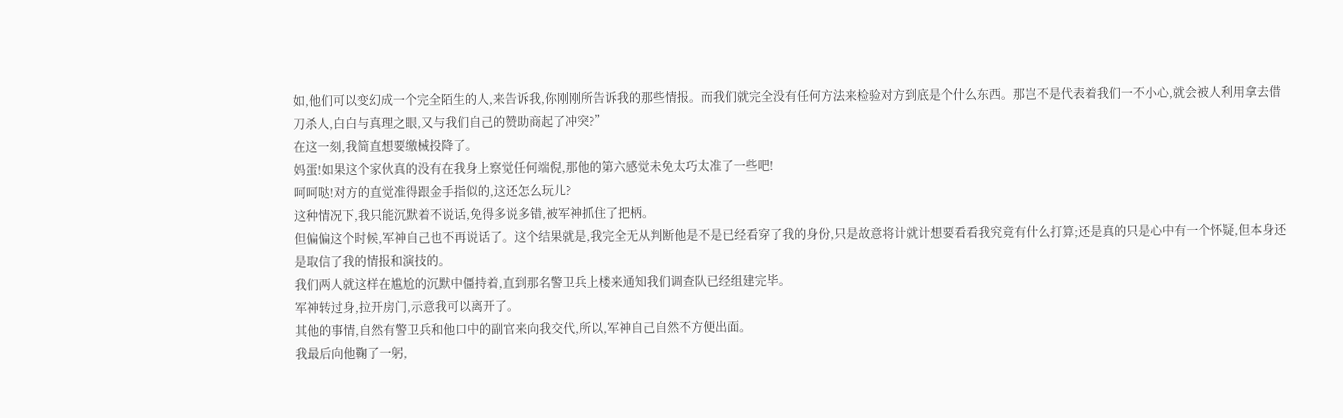如,他们可以变幻成一个完全陌生的人,来告诉我,你刚刚所告诉我的那些情报。而我们就完全没有任何方法来检验对方到底是个什么东西。那岂不是代表着我们一不小心,就会被人利用拿去借刀杀人,白白与真理之眼,又与我们自己的赞助商起了冲突?”
在这一刻,我简直想要缴械投降了。
妈蛋!如果这个家伙真的没有在我身上察觉任何端倪,那他的第六感觉未免太巧太准了一些吧!
呵呵哒!对方的直觉准得跟金手指似的,这还怎么玩儿?
这种情况下,我只能沉默着不说话,免得多说多错,被军神抓住了把柄。
但偏偏这个时候,军神自己也不再说话了。这个结果就是,我完全无从判断他是不是已经看穿了我的身份,只是故意将计就计想要看看我究竟有什么打算;还是真的只是心中有一个怀疑,但本身还是取信了我的情报和演技的。
我们两人就这样在尴尬的沉默中僵持着,直到那名警卫兵上楼来通知我们调查队已经组建完毕。
军神转过身,拉开房门,示意我可以离开了。
其他的事情,自然有警卫兵和他口中的副官来向我交代,所以,军神自己自然不方便出面。
我最后向他鞠了一躬,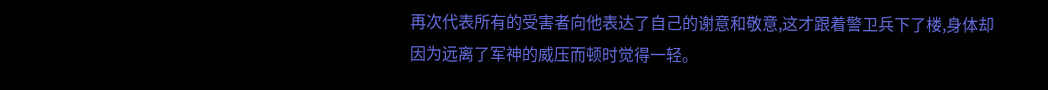再次代表所有的受害者向他表达了自己的谢意和敬意,这才跟着警卫兵下了楼,身体却因为远离了军神的威压而顿时觉得一轻。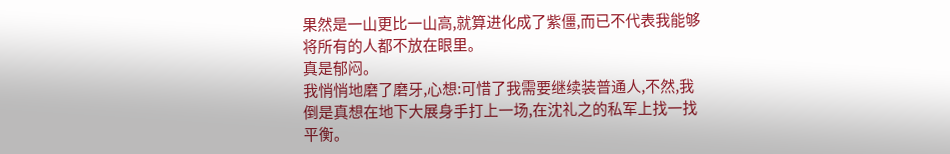果然是一山更比一山高,就算进化成了紫僵,而已不代表我能够将所有的人都不放在眼里。
真是郁闷。
我悄悄地磨了磨牙,心想:可惜了我需要继续装普通人,不然,我倒是真想在地下大展身手打上一场,在沈礼之的私军上找一找平衡。